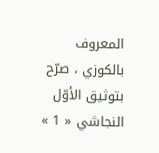المعروف بالكوزي ، صرّح بتوثيق الأوّل النجاشي « 1 »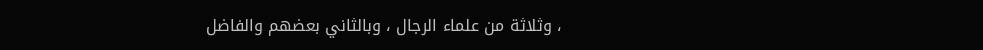، وثلاثة من علماء الرجال ، وبالثاني بعضهم والفاضل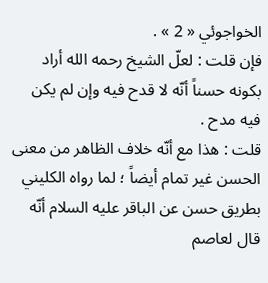الخواجوئي « 2 » .
فإن قلت : لعلّ الشيخ رحمه الله أراد بكونه حسناً أنّه لا قدح فيه وإن لم يكن فيه مدح .
قلت : هذا مع أنّه خلاف الظاهر من معنى الحسن غير تمام أيضاً ؛ لما رواه الكليني بطريق حسن عن الباقر عليه السلام أنّه قال لعاصم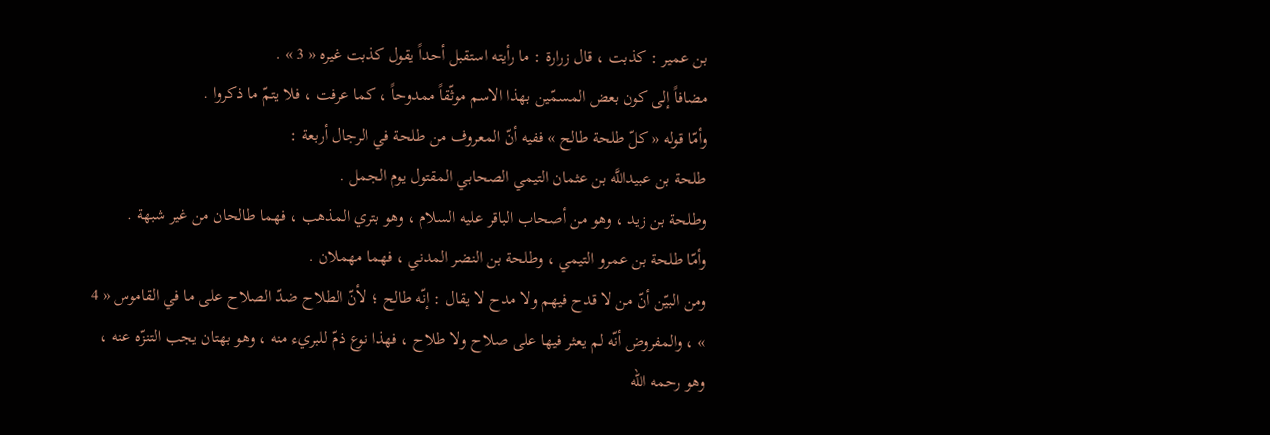بن عمير : كذبت ، قال زرارة : ما رأيته استقبل أحداً يقول كذبت غيره « 3 » .
مضافاً إلى كون بعض المسمّين بهذا الاسم موثّقاً ممدوحاً ، كما عرفت ، فلا يتمّ ما ذكروا .
وأمّا قوله « كلّ طلحة طالح » ففيه أنّ المعروف من طلحة في الرجال أربعة :
طلحة بن عبيداللَّه بن عثمان التيمي الصحابي المقتول يوم الجمل .
وطلحة بن زيد ، وهو من أصحاب الباقر عليه السلام ، وهو بتري المذهب ، فهما طالحان من غير شبهة .
وأمّا طلحة بن عمرو التيمي ، وطلحة بن النضر المدني ، فهما مهملان .
ومن البيّن أنّ من لا قدح فيهم ولا مدح لا يقال : إنّه طالح ؛ لأنّ الطلاح ضدّ الصلاح على ما في القاموس « 4 » ، والمفروض أنّه لم يعثر فيها على صلاح ولا طلاح ، فهذا نوع ذمّ للبريء منه ، وهو بهتان يجب التنزّه عنه ، وهو رحمه الله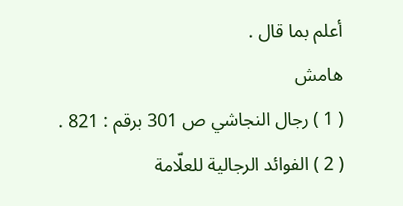أعلم بما قال .
هامش
( 1 ) رجال النجاشي ص 301 برقم : 821 .
( 2 ) الفوائد الرجالية للعلّامة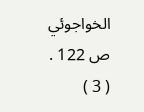الخواجوئي ص 122 .
( 3 )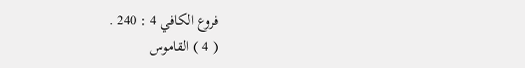فروع الكافي 4 : 240 .
( 4 ) القاموس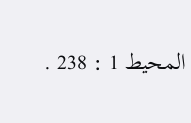المحيط 1 : 238 .